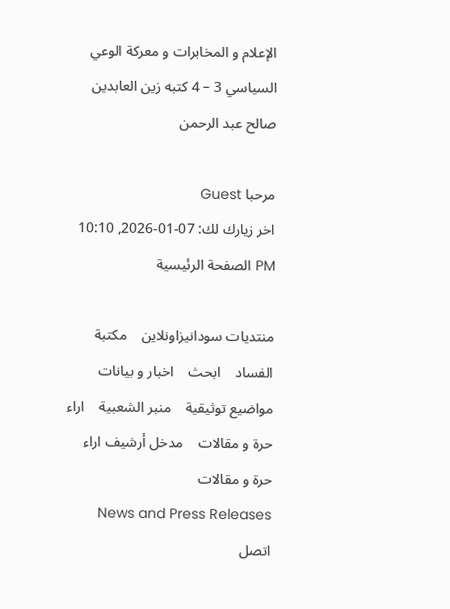الإعلام و المخابرات و معركة الوعي السياسي 3 – 4 كتبه زين العابدين صالح عبد الرحمن

مرحبا Guest
اخر زيارك لك: 07-01-2026, 10:10 PM الصفحة الرئيسية

منتديات سودانيزاونلاين    مكتبة الفساد    ابحث    اخبار و بيانات    مواضيع توثيقية    منبر الشعبية    اراء حرة و مقالات    مدخل أرشيف اراء حرة و مقالات
News and Press Releases    اتصل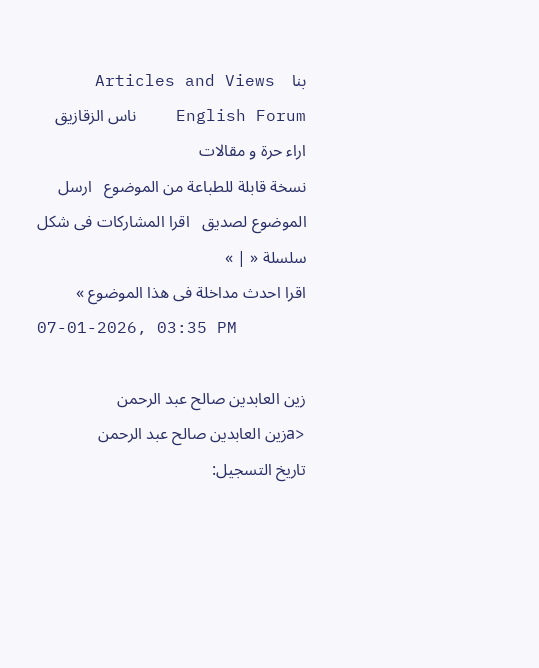بنا    Articles and Views    English Forum    ناس الزقازيق
اراء حرة و مقالات
نسخة قابلة للطباعة من الموضوع   ارسل الموضوع لصديق   اقرا المشاركات فى شكل سلسلة « | »
اقرا احدث مداخلة فى هذا الموضوع »
07-01-2026, 03:35 PM

زين العابدين صالح عبد الرحمن
<aزين العابدين صالح عبد الرحمن
تاريخ التسجيل: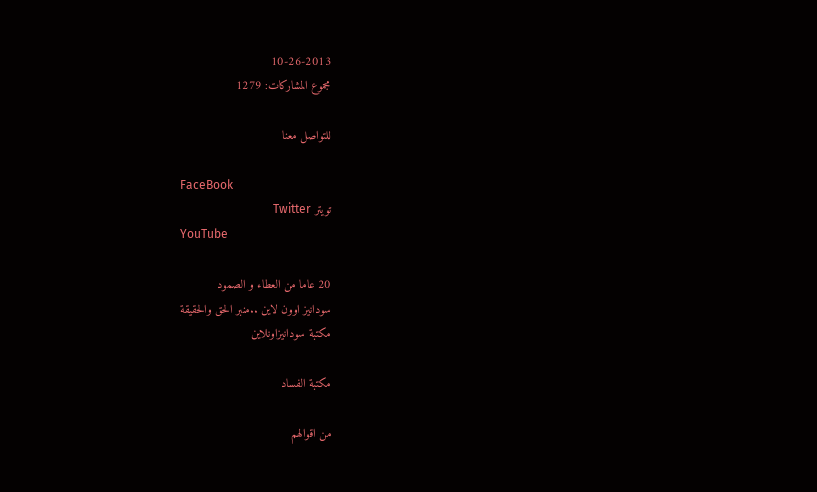10-26-2013
مجموع المشاركات: 1279

للتواصل معنا

FaceBook
تويتر Twitter
YouTube

20 عاما من العطاء و الصمود
سودانيز اوون لاين ..منبر الحق والحقيقة
مكتبة سودانيزاونلاين

مكتبة الفساد

من اقوالهم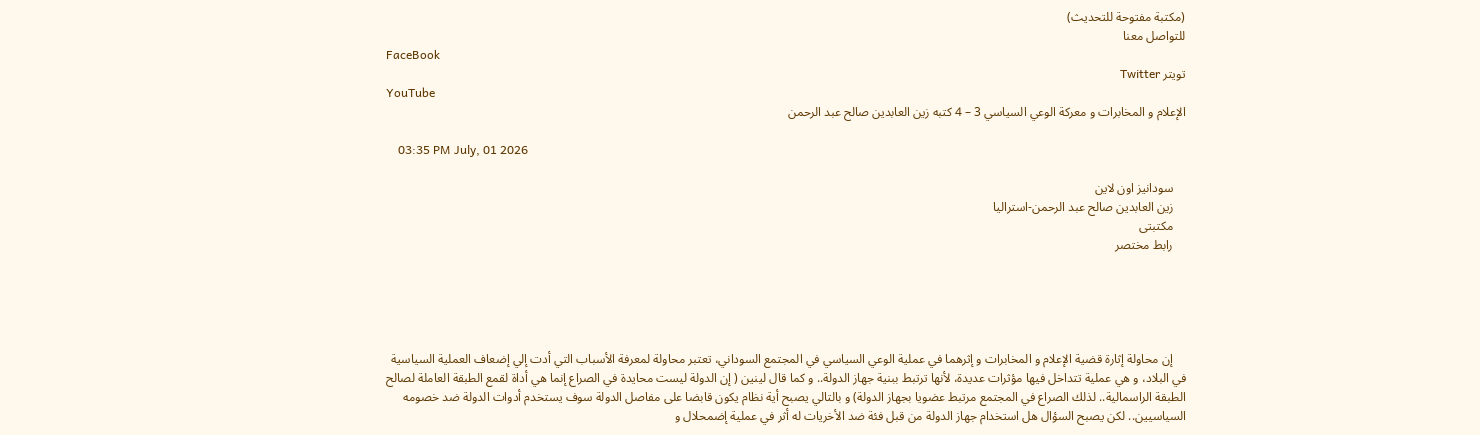(مكتبة مفتوحة للتحديث)
للتواصل معنا
FaceBook
تويتر Twitter
YouTube
الإعلام و المخابرات و معركة الوعي السياسي 3 – 4 كتبه زين العابدين صالح عبد الرحمن

    03:35 PM July, 01 2026

    سودانيز اون لاين
    زين العابدين صالح عبد الرحمن-استراليا
    مكتبتى
    رابط مختصر





    إن محاولة إثارة قضية الإعلام و المخابرات و إثرهما في عملية الوعي السياسي في المجتمع السوداني، تعتبر محاولة لمعرفة الأسباب التي أدت إلي إضعاف العملية السياسية في البلاد، و هي عملية تتداخل فيها مؤثرات عديدة، لأنها ترتبط ببنية جهاز الدولة.. و كما قال لينين ( إن الدولة ليست محايدة في الصراع إنما هي أداة لقمع الطبقة العاملة لصالح الطبقة الراسمالية.. لذلك الصراع في المجتمع مرتبط عضويا بجهاز الدولة) و بالتالي يصبح أية نظام يكون قابضا على مفاصل الدولة سوف يستخدم أدوات الدولة ضد خصومه السياسيين.. لكن يصبح السؤال هل استخدام جهاز الدولة من قبل فئة ضد الأخريات له أثر في عملية إضمحلال و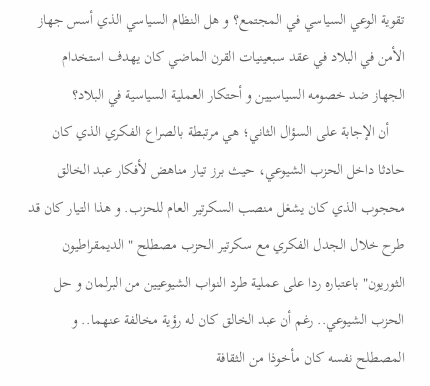تقوية الوعي السياسي في المجتمع؟ و هل النظام السياسي الذي أسس جهاز الأمن في البلاد في عقد سبعينيات القرن الماضي كان يهدف استخدام الجهاز ضد خصومه السياسيين و أحتكار العملية السياسية في البلاد؟
    أن الإجابة على السؤال الثاني؛ هي مرتبطة بالصراع الفكري الذي كان حادثا داخل الحزب الشيوعي، حيث برز تيار مناهض لأفكار عبد الخالق محجوب الذي كان يشغل منصب السكرتير العام للحزب. و هذا التيار كان قد طرح خلال الجدل الفكري مع سكرتير الحزب مصطلح " الديمقراطيون الثوريون" باعتباره ردا على عملية طرد النواب الشيوعيين من البرلمان و حل الحزب الشيوعي.. رغم أن عبد الخالق كان له رؤية مخالفة عنهما.. و المصطلح نفسه كان مأخوذا من الثقافة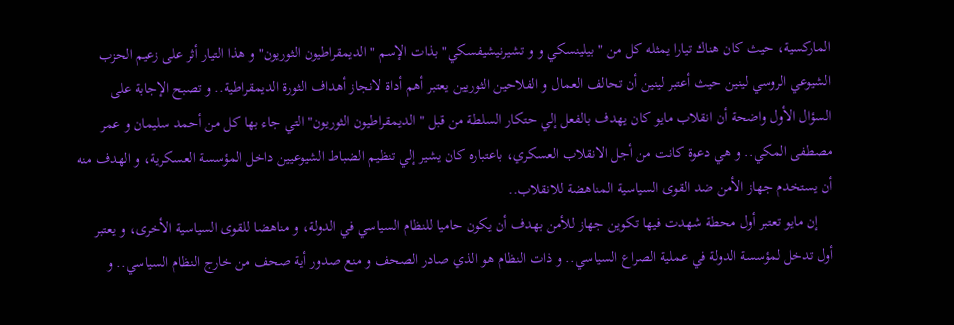الماركسية، حيث كان هناك تيارا يمثله كل من " بيلينسكي و و تشيرنيشيفسكي" بذات الإسم " الديمقراطيون الثوريون" و هذا التيار أثر على زعيم الحزب الشيوعي الروسي لينين حيث أعتبر لينين أن تحالف العمال و الفلاحين الثوريين يعتبر أهم أداة لانجاز أهداف الثورة الديمقراطية.. و تصبح الإجابة على السؤال الأول واضحة أن انقلاب مايو كان يهدف بالفعل إلي حتكار السلطة من قبل " الديمقراطيون الثوريون" التي جاء بها كل من أحمد سليمان و عمر مصطفى المكي.. و هي دعوة كانت من أجل الانقلاب العسكري، باعتباره كان يشير إلي تنظيم الضباط الشيوعيين داخل المؤسسة العسكرية، و الهدف منه أن يستخدم جهاز الأمن ضد القوى السياسية المناهضة للانقلاب..
    إن مايو تعتبر أول محطة شهدت فيها تكوين جهاز للأمن بهدف أن يكون حاميا للنظام السياسي في الدولة، و مناهضا للقوى السياسية الأخرى، و يعتبر أول تدخل لمؤسسة الدولة في عملية الصراع السياسي.. و ذات النظام هو الذي صادر الصحف و منع صدور أية صحف من خارج النظام السياسي.. و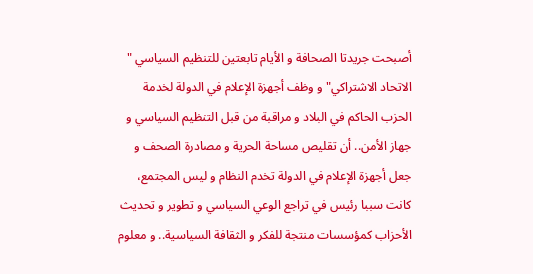أصبحت جريدتا الصحافة و الأيام تابعتين للتنظيم السياسي " الاتحاد الاشتراكي" و وظف أجهزة الإعلام في الدولة لخدمة الحزب الحاكم في البلاد و مراقبة من قبل التنظيم السياسي و جهاز الأمن.. أن تقليص مساحة الحرية و مصادرة الصحف و جعل أجهزة الإعلام في الدولة تخدم النظام و ليس المجتمع، كانت سببا رئيس في تراجع الوعي السياسي و تطوير و تحديث الأحزاب كمؤسسات منتجة للفكر و الثقافة السياسية.. و معلوم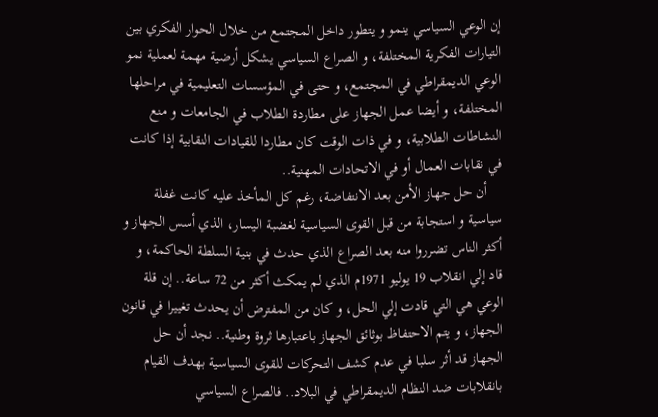إن الوعي السياسي ينمو و يتطور داخل المجتمع من خلال الحوار الفكري بين التيارات الفكرية المختلفة، و الصراع السياسي يشكل أرضية مهمة لعملية نمو الوعي الديمقراطي في المجتمع، و حتى في المؤسسات التعليمية في مراحلها المختلفة، و أيضا عمل الجهاز على مطاردة الطلاب في الجامعات و منع النشاطات الطلابية، و في ذات الوقت كان مطاردا للقيادات النقابية إذا كانت في نقابات العمال أو في الاتحادات المهنية..
    أن حل جهاز الأمن بعد الانتفاضة، رغم كل المأخذ عليه كانت غفلة سياسية و استجابة من قبل القوى السياسية لغضبة اليسار، الذي أسس الجهاز و أكثر الناس تضرروا منه بعد الصراع الذي حدث في بنية السلطة الحاكمة، و قاد إلي انقلاب 19 يوليو 1971م الذي لم يمكث أكثر من 72 ساعة.. إن قلة الوعي هي التي قادت إلي الحل، و كان من المفترض أن يحدث تغييرا في قانون الجهاز، و يتم الاحتفاظ بوثائق الجهاز باعتبارها ثروة وطنية.. نجد أن حل الجهاز قد أثر سلبا في عدم كشف التحركات للقوى السياسية بهدف القيام بانقلابات ضد النظام الديمقراطي في البلاد.. فالصراع السياسي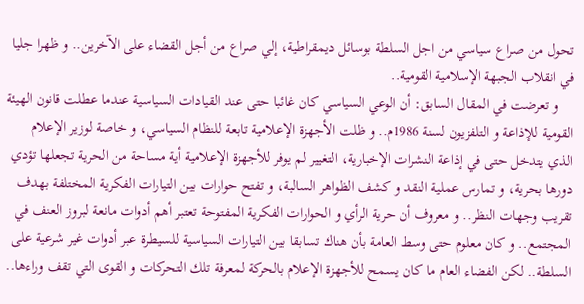تحول من صراع سياسي من اجل السلطة بوسائل ديمقراطية، إلي صراع من أجل القضاء على الآخرين.. و ظهرا جليا في انقلاب الجبهة الإسلامية القومية..
    و تعرضت في المقال السابق: أن الوعي السياسي كان غائبا حتى عند القيادات السياسية عندما عطلت قانون الهيئة القومية للإذاعة و التلفزيون لسنة 1986م.. و ظلت الأجهزة الإعلامية تابعة للنظام السياسي، و خاصة لوزير الإعلام الذي يتدخل حتى في إذاعة النشرات الإخبارية، التغيير لم يوفر للأجهزة الإعلامية أية مساحة من الحرية تجعلها تؤدي دورها بحرية، و تمارس عملية النقد و كشف الظواهر السالبة، و تفتح حوارات بين التيارات الفكرية المختلفة بهدف تقريب وجهات النظر.. و معروف أن حرية الرأي و الحوارات الفكرية المفتوحة تعتبر أهم أدوات مانعة لبروز العنف في المجتمع.. و كان معلوم حتى وسط العامة بأن هناك تسابقا بين التيارات السياسية للسيطرة عبر أدوات غير شرعية على السلطة.. لكن الفضاء العام ما كان يسمح للأجهزة الإعلام بالحركة لمعرفة تلك التحركات و القوى التي تقف وراءها..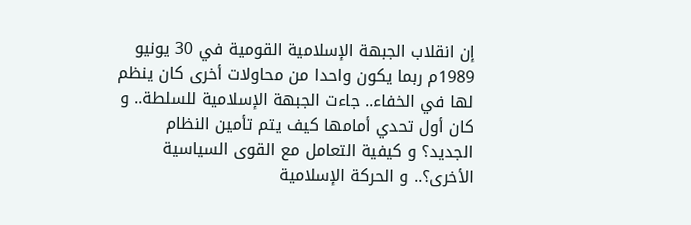إن انقلاب الجبهة الإسلامية القومية في 30 يونيو 1989م ربما يكون واحدا من محاولات أخرى كان ينظم لها في الخفاء.. جاءت الجبهة الإسلامية للسلطة.. و كان أول تحدي أمامها كيف يتم تأمين النظام الجديد؟ و كيفية التعامل مع القوى السياسية الأخرى؟.. و الحركة الإسلامية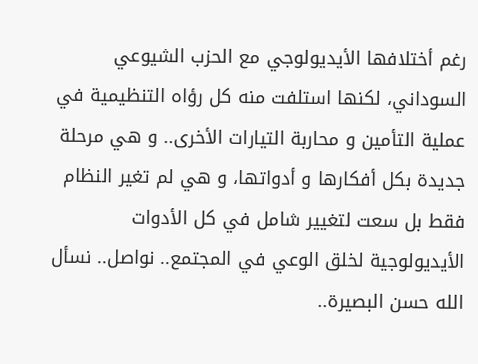رغم أختلافها الأيديولوجي مع الحزب الشيوعي السوداني، لكنها استلفت منه كل رؤاه التنظيمية في عملية التأمين و محاربة التيارات الأخرى.. و هي مرحلة جديدة بكل أفكارها و أدواتها، و هي لم تغير النظام فقط بل سعت لتغيير شامل في كل الأدوات الأيديولوجية لخلق الوعي في المجتمع.. نواصل.. نسأل الله حسن البصيرة..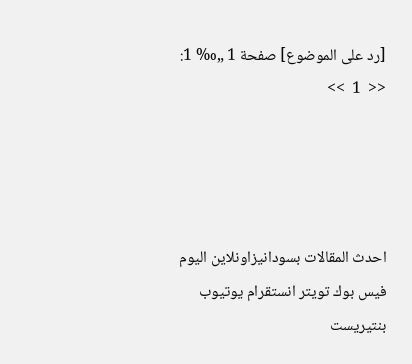[رد على الموضوع] صفحة 1 „‰ 1:   <<  1  >>




احدث المقالات بسودانيزاونلاين اليوم
فيس بوك تويتر انستقرام يوتيوب بنتيريست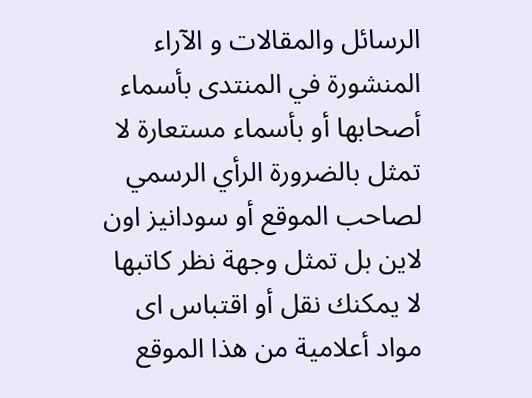الرسائل والمقالات و الآراء المنشورة في المنتدى بأسماء أصحابها أو بأسماء مستعارة لا تمثل بالضرورة الرأي الرسمي لصاحب الموقع أو سودانيز اون لاين بل تمثل وجهة نظر كاتبها
لا يمكنك نقل أو اقتباس اى مواد أعلامية من هذا الموقع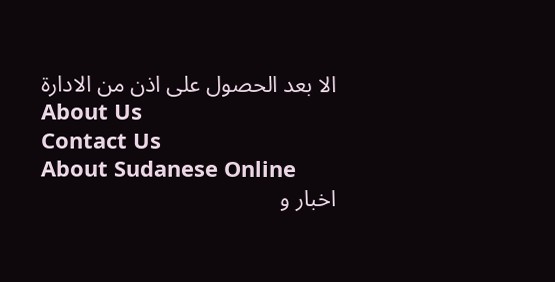الا بعد الحصول على اذن من الادارة
About Us
Contact Us
About Sudanese Online
اخبار و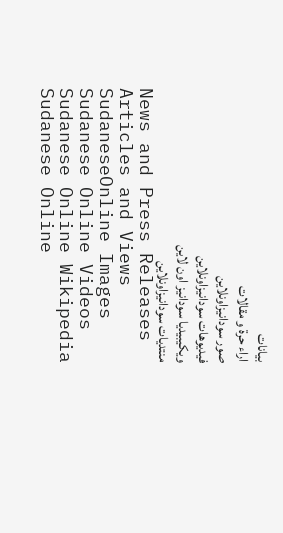بيانات
اراء حرة و مقالات
صور سودانيزاونلاين
فيديوهات سودانيزاونلاين
ويكيبيديا سودانيز اون لاين
منتديات سودانيزاونلاين
News and Press Releases
Articles and Views
SudaneseOnline Images
Sudanese Online Videos
Sudanese Online Wikipedia
Sudanese Online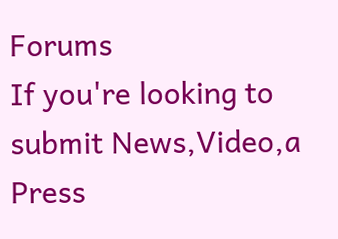Forums
If you're looking to submit News,Video,a Press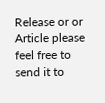Release or or Article please feel free to send it to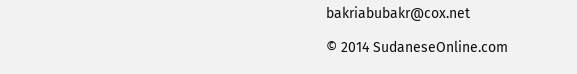bakriabubakr@cox.net

© 2014 SudaneseOnline.com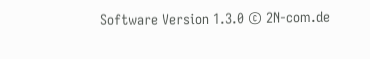Software Version 1.3.0 © 2N-com.de